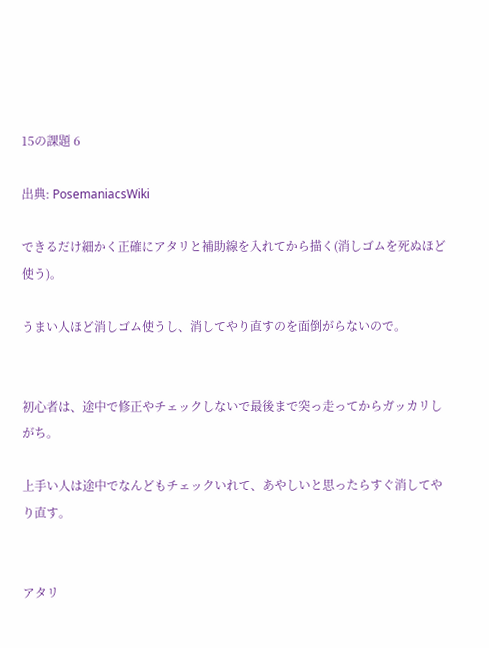15の課題 6

出典: PosemaniacsWiki

できるだけ細かく正確にアタリと補助線を入れてから描く(消しゴムを死ぬほど使う)。

うまい人ほど消しゴム使うし、消してやり直すのを面倒がらないので。


初心者は、途中で修正やチェックしないで最後まで突っ走ってからガッカリしがち。

上手い人は途中でなんどもチェックいれて、あやしいと思ったらすぐ消してやり直す。


アタリ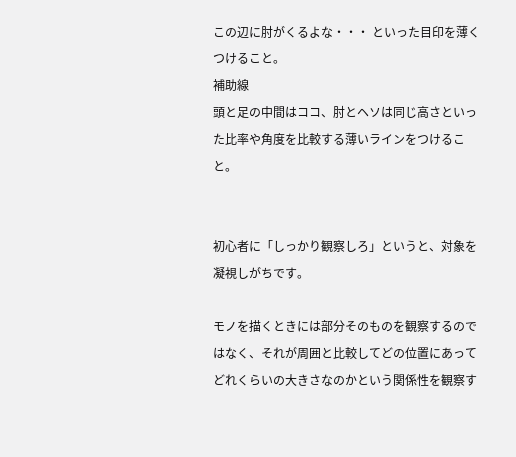この辺に肘がくるよな・・・ といった目印を薄くつけること。
補助線
頭と足の中間はココ、肘とヘソは同じ高さといった比率や角度を比較する薄いラインをつけること。


初心者に「しっかり観察しろ」というと、対象を凝視しがちです。

モノを描くときには部分そのものを観察するのではなく、それが周囲と比較してどの位置にあってどれくらいの大きさなのかという関係性を観察す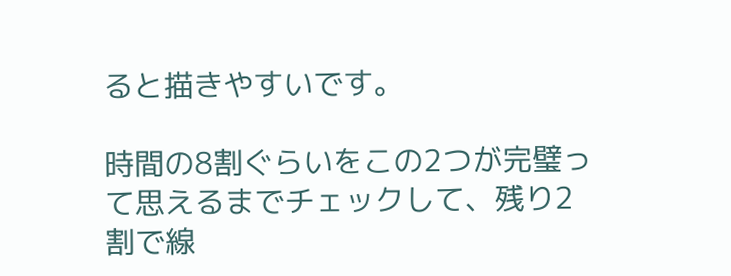ると描きやすいです。

時間の8割ぐらいをこの2つが完璧って思えるまでチェックして、残り2割で線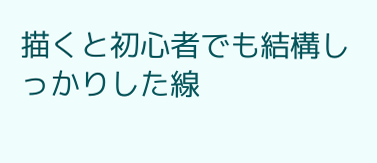描くと初心者でも結構しっかりした線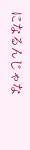になるんじゃな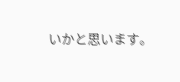いかと思います。